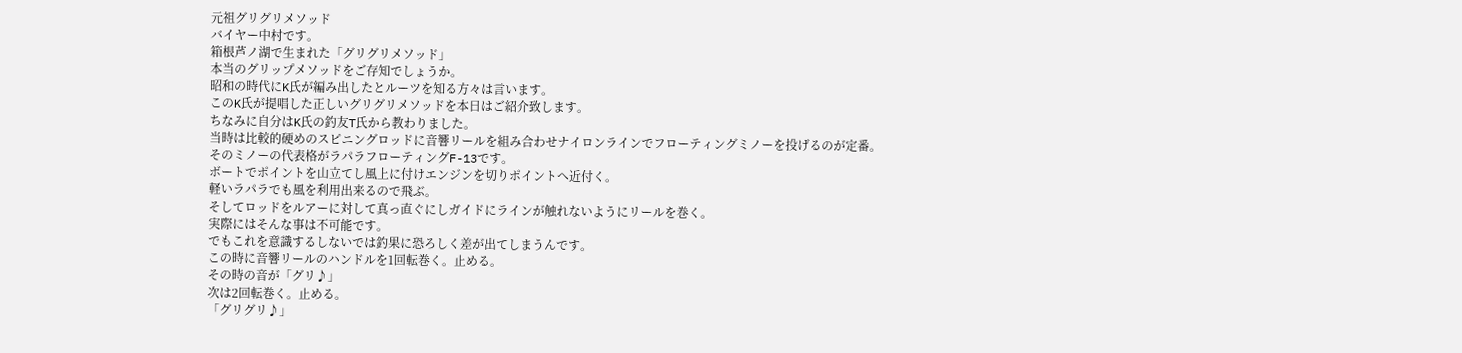元祖グリグリメソッド
バイヤー中村です。
箱根芦ノ湖で生まれた「グリグリメソッド」
本当のグリップメソッドをご存知でしょうか。
昭和の時代にK氏が編み出したとルーツを知る方々は言います。
このK氏が提唱した正しいグリグリメソッドを本日はご紹介致します。
ちなみに自分はK氏の釣友T氏から教わりました。
当時は比較的硬めのスピニングロッドに音響リールを組み合わせナイロンラインでフローティングミノーを投げるのが定番。
そのミノーの代表格がラパラフローティングF-13です。
ボートでポイントを山立てし風上に付けエンジンを切りポイントへ近付く。
軽いラパラでも風を利用出来るので飛ぶ。
そしてロッドをルアーに対して真っ直ぐにしガイドにラインが触れないようにリールを巻く。
実際にはそんな事は不可能です。
でもこれを意識するしないでは釣果に恐ろしく差が出てしまうんです。
この時に音響リールのハンドルを1回転巻く。止める。
その時の音が「グリ♪」
次は2回転巻く。止める。
「グリグリ♪」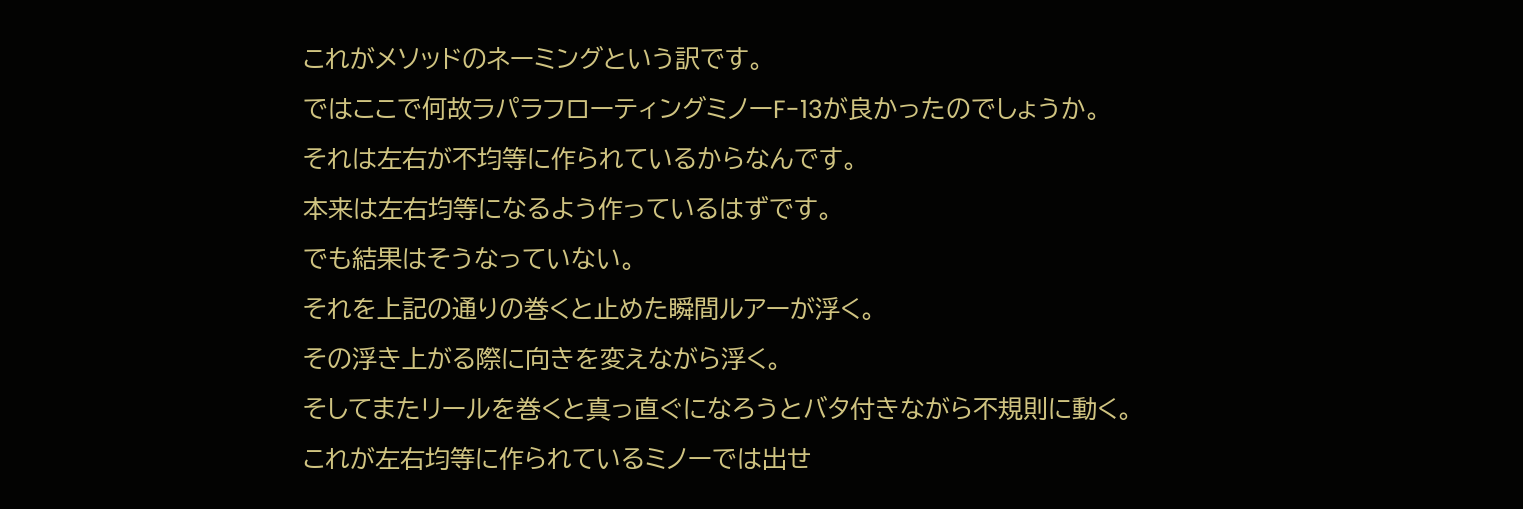これがメソッドのネーミングという訳です。
ではここで何故ラパラフローティングミノーF-13が良かったのでしょうか。
それは左右が不均等に作られているからなんです。
本来は左右均等になるよう作っているはずです。
でも結果はそうなっていない。
それを上記の通りの巻くと止めた瞬間ルアーが浮く。
その浮き上がる際に向きを変えながら浮く。
そしてまたリールを巻くと真っ直ぐになろうとバタ付きながら不規則に動く。
これが左右均等に作られているミノーでは出せ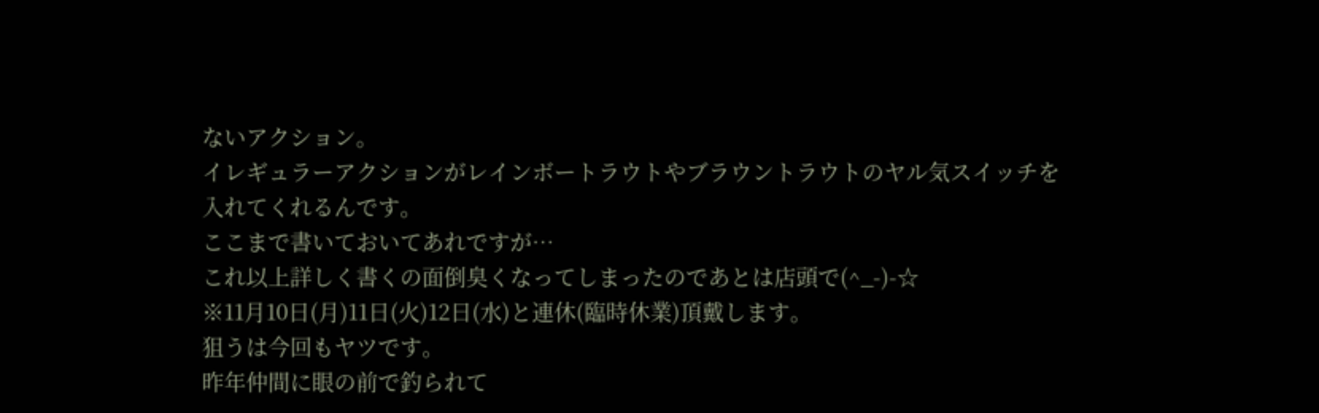ないアクション。
イレギュラーアクションがレインボートラウトやブラウントラウトのヤル気スイッチを入れてくれるんです。
ここまで書いておいてあれですが…
これ以上詳しく書くの面倒臭くなってしまったのであとは店頭で(^_-)-☆
※11月10日(月)11日(火)12日(水)と連休(臨時休業)頂戴します。
狙うは今回もヤツです。
昨年仲間に眼の前で釣られて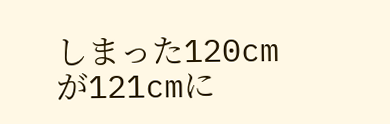しまった120cmが121cmに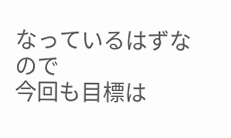なっているはずなので
今回も目標は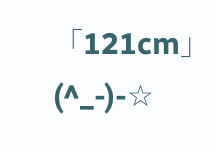「121cm」(^_-)-☆